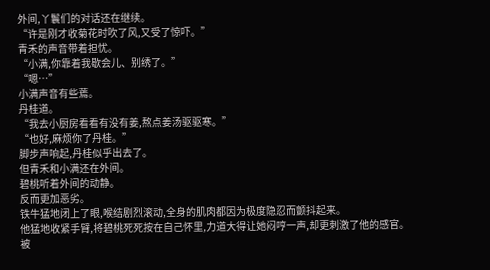外间,丫鬟们的对话还在继续。
“许是刚才收菊花时吹了风,又受了惊吓。”
青禾的声音带着担忧。
“小满,你靠着我歇会儿、别绣了。”
“嗯…”
小满声音有些蔫。
丹桂道。
“我去小厨房看看有没有姜,熬点姜汤驱驱寒。”
“也好,麻烦你了丹桂。”
脚步声响起,丹桂似乎出去了。
但青禾和小满还在外间。
碧桃听着外间的动静。
反而更加恶劣。
铁牛猛地闭上了眼,喉结剧烈滚动,全身的肌肉都因为极度隐忍而颤抖起来。
他猛地收紧手臂,将碧桃死死按在自己怀里,力道大得让她闷哼一声,却更刺激了他的感官。
被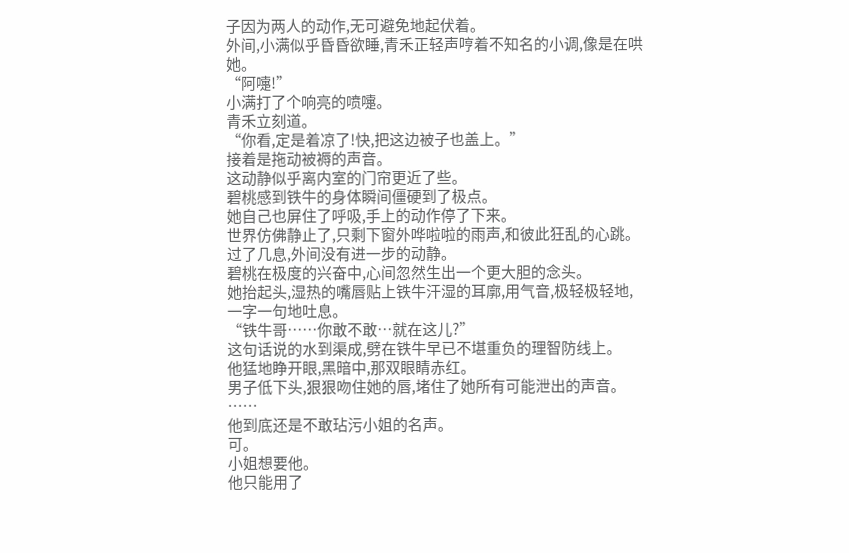子因为两人的动作,无可避免地起伏着。
外间,小满似乎昏昏欲睡,青禾正轻声哼着不知名的小调,像是在哄她。
“阿嚏!”
小满打了个响亮的喷嚏。
青禾立刻道。
“你看,定是着凉了!快,把这边被子也盖上。”
接着是拖动被褥的声音。
这动静似乎离内室的门帘更近了些。
碧桃感到铁牛的身体瞬间僵硬到了极点。
她自己也屏住了呼吸,手上的动作停了下来。
世界仿佛静止了,只剩下窗外哗啦啦的雨声,和彼此狂乱的心跳。
过了几息,外间没有进一步的动静。
碧桃在极度的兴奋中,心间忽然生出一个更大胆的念头。
她抬起头,湿热的嘴唇贴上铁牛汗湿的耳廓,用气音,极轻极轻地,一字一句地吐息。
“铁牛哥……你敢不敢…就在这儿?”
这句话说的水到渠成,劈在铁牛早已不堪重负的理智防线上。
他猛地睁开眼,黑暗中,那双眼睛赤红。
男子低下头,狠狠吻住她的唇,堵住了她所有可能泄出的声音。
……
他到底还是不敢玷污小姐的名声。
可。
小姐想要他。
他只能用了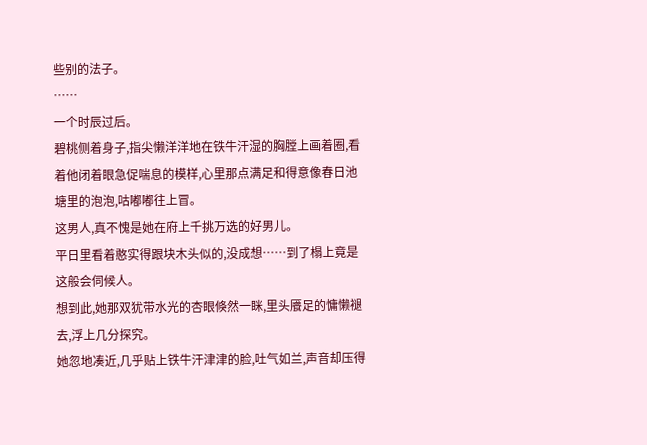些别的法子。
……
一个时辰过后。
碧桃侧着身子,指尖懒洋洋地在铁牛汗湿的胸膛上画着圈,看着他闭着眼急促喘息的模样,心里那点满足和得意像春日池塘里的泡泡,咕嘟嘟往上冒。
这男人,真不愧是她在府上千挑万选的好男儿。
平日里看着憨实得跟块木头似的,没成想……到了榻上竟是这般会伺候人。
想到此,她那双犹带水光的杏眼倏然一眯,里头餍足的慵懒褪去,浮上几分探究。
她忽地凑近,几乎贴上铁牛汗津津的脸,吐气如兰,声音却压得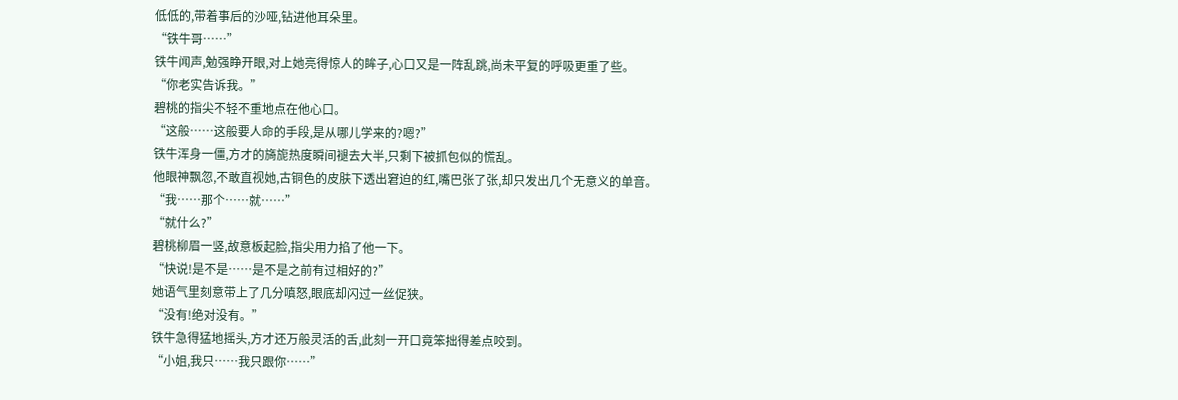低低的,带着事后的沙哑,钻进他耳朵里。
“铁牛哥……”
铁牛闻声,勉强睁开眼,对上她亮得惊人的眸子,心口又是一阵乱跳,尚未平复的呼吸更重了些。
“你老实告诉我。”
碧桃的指尖不轻不重地点在他心口。
“这般……这般要人命的手段,是从哪儿学来的?嗯?”
铁牛浑身一僵,方才的旖旎热度瞬间褪去大半,只剩下被抓包似的慌乱。
他眼神飘忽,不敢直视她,古铜色的皮肤下透出窘迫的红,嘴巴张了张,却只发出几个无意义的单音。
“我……那个……就……”
“就什么?”
碧桃柳眉一竖,故意板起脸,指尖用力掐了他一下。
“快说!是不是……是不是之前有过相好的?”
她语气里刻意带上了几分嗔怒,眼底却闪过一丝促狭。
“没有!绝对没有。”
铁牛急得猛地摇头,方才还万般灵活的舌,此刻一开口竟笨拙得差点咬到。
“小姐,我只……我只跟你……”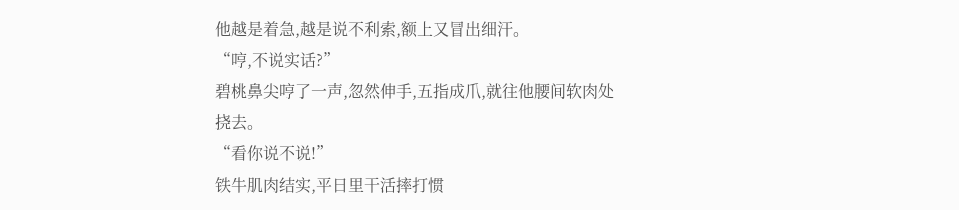他越是着急,越是说不利索,额上又冒出细汗。
“哼,不说实话?”
碧桃鼻尖哼了一声,忽然伸手,五指成爪,就往他腰间软肉处挠去。
“看你说不说!”
铁牛肌肉结实,平日里干活摔打惯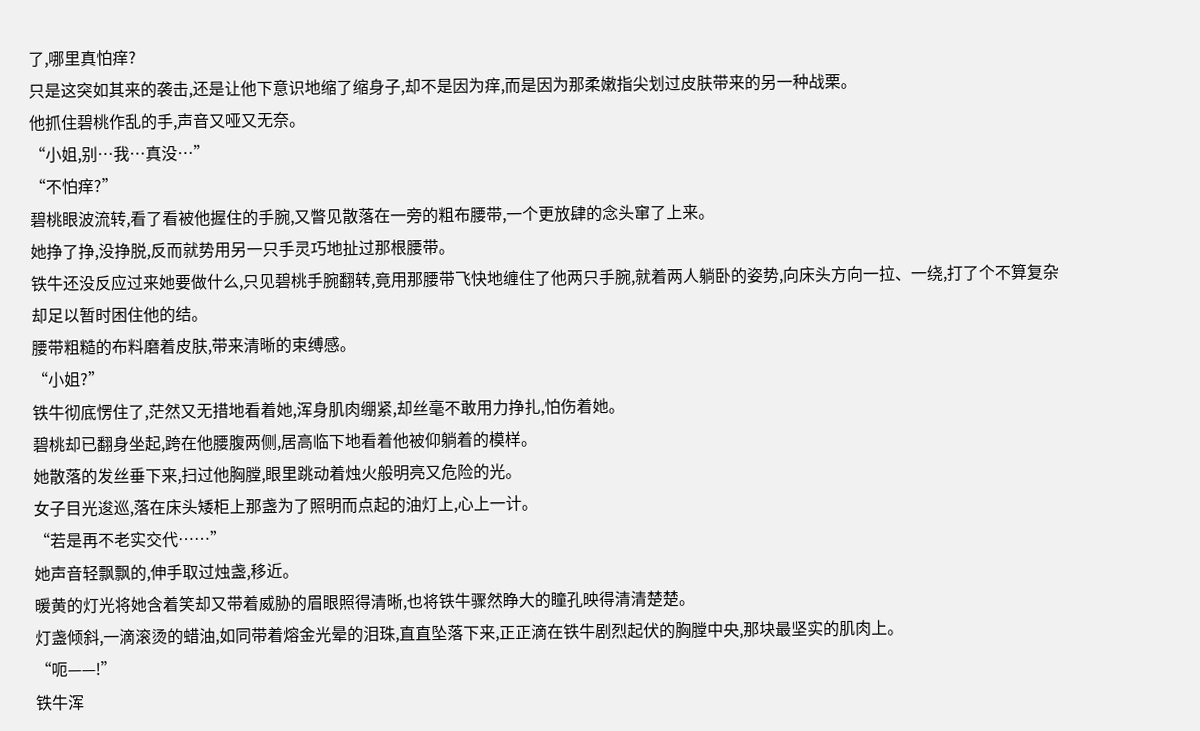了,哪里真怕痒?
只是这突如其来的袭击,还是让他下意识地缩了缩身子,却不是因为痒,而是因为那柔嫩指尖划过皮肤带来的另一种战栗。
他抓住碧桃作乱的手,声音又哑又无奈。
“小姐,别…我…真没…”
“不怕痒?”
碧桃眼波流转,看了看被他握住的手腕,又瞥见散落在一旁的粗布腰带,一个更放肆的念头窜了上来。
她挣了挣,没挣脱,反而就势用另一只手灵巧地扯过那根腰带。
铁牛还没反应过来她要做什么,只见碧桃手腕翻转,竟用那腰带飞快地缠住了他两只手腕,就着两人躺卧的姿势,向床头方向一拉、一绕,打了个不算复杂却足以暂时困住他的结。
腰带粗糙的布料磨着皮肤,带来清晰的束缚感。
“小姐?”
铁牛彻底愣住了,茫然又无措地看着她,浑身肌肉绷紧,却丝毫不敢用力挣扎,怕伤着她。
碧桃却已翻身坐起,跨在他腰腹两侧,居高临下地看着他被仰躺着的模样。
她散落的发丝垂下来,扫过他胸膛,眼里跳动着烛火般明亮又危险的光。
女子目光逡巡,落在床头矮柜上那盏为了照明而点起的油灯上,心上一计。
“若是再不老实交代……”
她声音轻飘飘的,伸手取过烛盏,移近。
暖黄的灯光将她含着笑却又带着威胁的眉眼照得清晰,也将铁牛骤然睁大的瞳孔映得清清楚楚。
灯盏倾斜,一滴滚烫的蜡油,如同带着熔金光晕的泪珠,直直坠落下来,正正滴在铁牛剧烈起伏的胸膛中央,那块最坚实的肌肉上。
“呃——!”
铁牛浑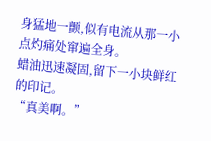身猛地一颤,似有电流从那一小点灼痛处窜遍全身。
蜡油迅速凝固,留下一小块鲜红的印记。
“真美啊。”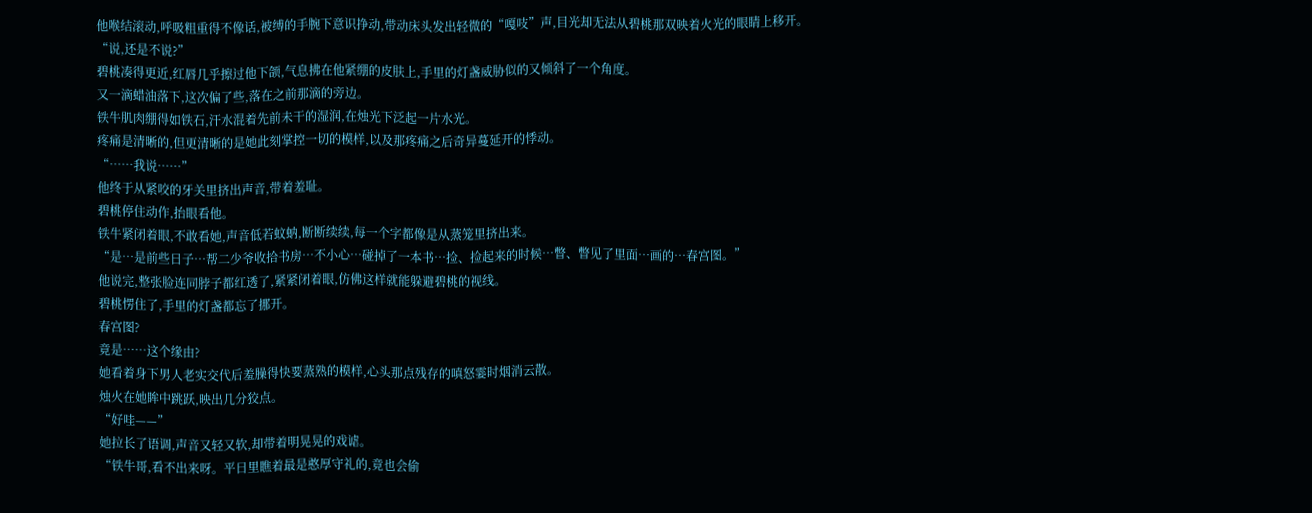他喉结滚动,呼吸粗重得不像话,被缚的手腕下意识挣动,带动床头发出轻微的“嘎吱”声,目光却无法从碧桃那双映着火光的眼睛上移开。
“说,还是不说?”
碧桃凑得更近,红唇几乎擦过他下颌,气息拂在他紧绷的皮肤上,手里的灯盏威胁似的又倾斜了一个角度。
又一滴蜡油落下,这次偏了些,落在之前那滴的旁边。
铁牛肌肉绷得如铁石,汗水混着先前未干的湿润,在烛光下泛起一片水光。
疼痛是清晰的,但更清晰的是她此刻掌控一切的模样,以及那疼痛之后奇异蔓延开的悸动。
“……我说……”
他终于从紧咬的牙关里挤出声音,带着羞耻。
碧桃停住动作,抬眼看他。
铁牛紧闭着眼,不敢看她,声音低若蚊蚋,断断续续,每一个字都像是从蒸笼里挤出来。
“是…是前些日子…帮二少爷收拾书房…不小心…碰掉了一本书…捡、捡起来的时候…瞥、瞥见了里面…画的…春宫图。”
他说完,整张脸连同脖子都红透了,紧紧闭着眼,仿佛这样就能躲避碧桃的视线。
碧桃愣住了,手里的灯盏都忘了挪开。
春宫图?
竟是……这个缘由?
她看着身下男人老实交代后羞臊得快要蒸熟的模样,心头那点残存的嗔怒霎时烟消云散。
烛火在她眸中跳跃,映出几分狡点。
“好哇——”
她拉长了语调,声音又轻又软,却带着明晃晃的戏谑。
“铁牛哥,看不出来呀。平日里瞧着最是憨厚守礼的,竟也会偷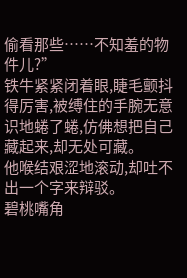偷看那些……不知羞的物件儿?”
铁牛紧紧闭着眼,睫毛颤抖得厉害,被缚住的手腕无意识地蜷了蜷,仿佛想把自己藏起来,却无处可藏。
他喉结艰涩地滚动,却吐不出一个字来辩驳。
碧桃嘴角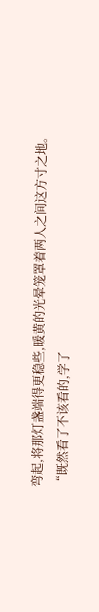弯起,将那灯盏端得更稳些,暖黄的光晕笼罩着两人之间这方寸之地。
“既然看了不该看的,学了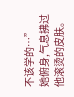不该学的…”
她俯身,气息拂过他滚烫的皮肤。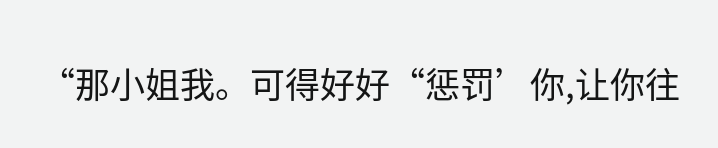“那小姐我。可得好好“惩罚’你,让你往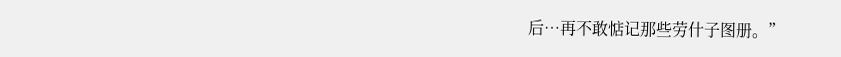后…再不敢惦记那些劳什子图册。”